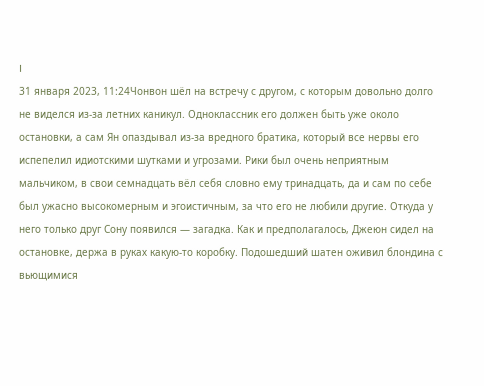I
31 января 2023, 11:24Чонвон шёл на встречу с другом, с которым довольно долго не виделся из-за летних каникул. Одноклассник его должен быть уже около остановки, а сам Ян опаздывал из-за вредного братика, который все нервы его испепелил идиотскими шутками и угрозами. Рики был очень неприятным мальчиком, в свои семнадцать вёл себя словно ему тринадцать, да и сам по себе был ужасно высокомерным и эгоистичным, за что его не любили другие. Откуда у него только друг Сону появился — загадка. Как и предполагалось, Джеюн сидел на остановке, держа в руках какую-то коробку. Подошедший шатен оживил блондина с вьющимися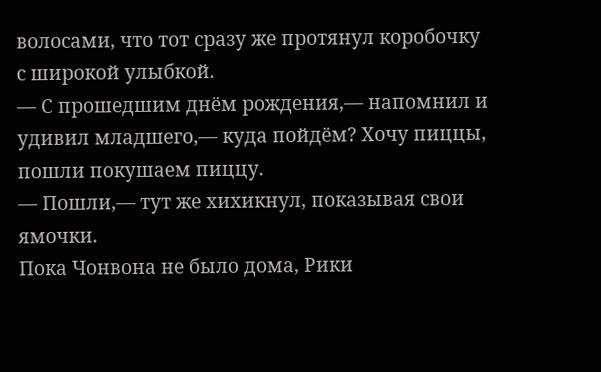волосами, что тот сразу же протянул коробочку с широкой улыбкой.
— С прошедшим днём рождения,— напомнил и удивил младшего,— куда пойдём? Хочу пиццы, пошли покушаем пиццу.
— Пошли,— тут же хихикнул, показывая свои ямочки.
Пока Чонвона не было дома, Рики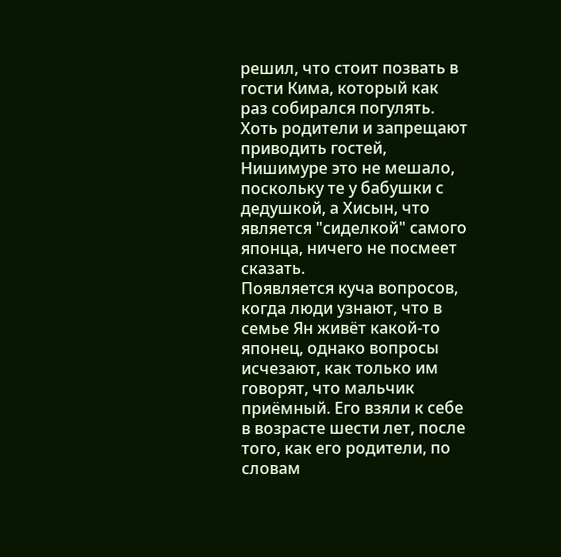решил, что стоит позвать в гости Кима, который как раз собирался погулять. Хоть родители и запрещают приводить гостей, Нишимуре это не мешало, поскольку те у бабушки с дедушкой, а Хисын, что является "сиделкой" самого японца, ничего не посмеет сказать.
Появляется куча вопросов, когда люди узнают, что в семье Ян живёт какой-то японец, однако вопросы исчезают, как только им говорят, что мальчик приёмный. Его взяли к себе в возрасте шести лет, после того, как его родители, по словам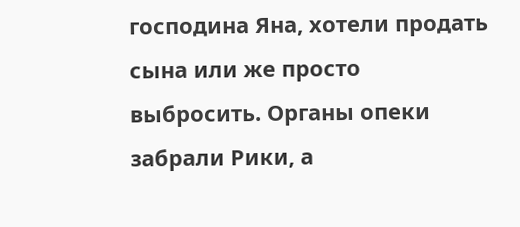господина Яна, хотели продать сына или же просто выбросить. Органы опеки забрали Рики, а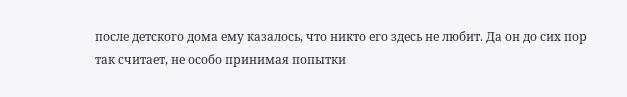после детского дома ему казалось, что никто его здесь не любит. Да он до сих пор так считает, не особо принимая попытки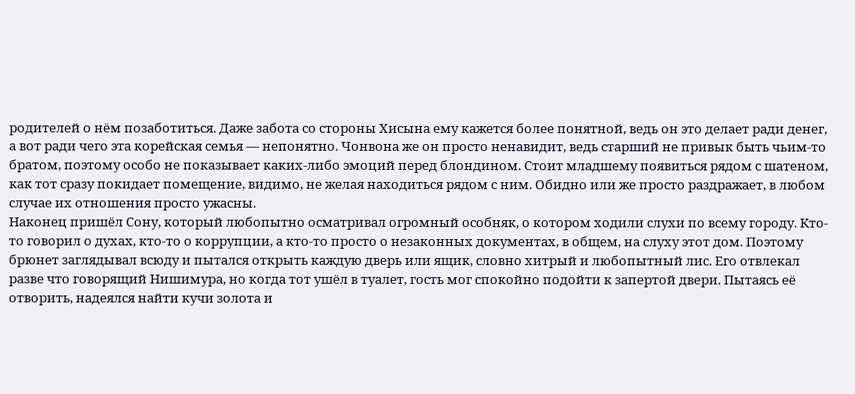родителей о нём позаботиться. Даже забота со стороны Хисына ему кажется более понятной, ведь он это делает ради денег, а вот ради чего эта корейская семья — непонятно. Чонвона же он просто ненавидит, ведь старший не привык быть чьим-то братом, поэтому особо не показывает каких-либо эмоций перед блондином. Стоит младшему появиться рядом с шатеном, как тот сразу покидает помещение, видимо, не желая находиться рядом с ним. Обидно или же просто раздражает, в любом случае их отношения просто ужасны.
Наконец пришёл Сону, который любопытно осматривал огромный особняк, о котором ходили слухи по всему городу. Кто-то говорил о духах, кто-то о коррупции, а кто-то просто о незаконных документах, в общем, на слуху этот дом. Поэтому брюнет заглядывал всюду и пытался открыть каждую дверь или ящик, словно хитрый и любопытный лис. Его отвлекал разве что говорящий Нишимура, но когда тот ушёл в туалет, гость мог спокойно подойти к запертой двери. Пытаясь её отворить, надеялся найти кучи золота и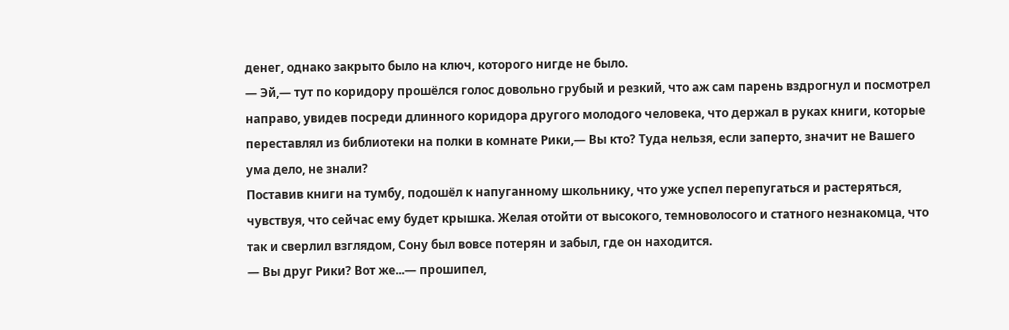денег, однако закрыто было на ключ, которого нигде не было.
— Эй,— тут по коридору прошёлся голос довольно грубый и резкий, что аж сам парень вздрогнул и посмотрел направо, увидев посреди длинного коридора другого молодого человека, что держал в руках книги, которые переставлял из библиотеки на полки в комнате Рики,— Вы кто? Туда нельзя, если заперто, значит не Вашего ума дело, не знали?
Поставив книги на тумбу, подошёл к напуганному школьнику, что уже успел перепугаться и растеряться, чувствуя, что сейчас ему будет крышка. Желая отойти от высокого, темноволосого и статного незнакомца, что так и сверлил взглядом, Сону был вовсе потерян и забыл, где он находится.
— Вы друг Рики? Вот же...— прошипел,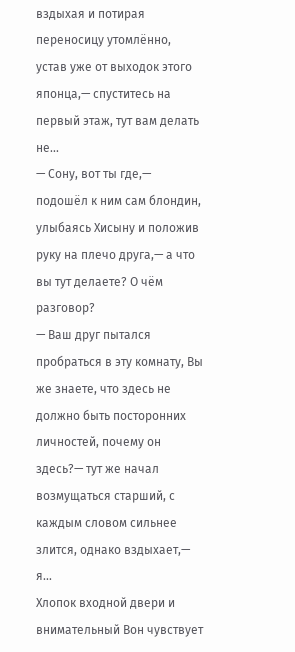вздыхая и потирая переносицу утомлённо, устав уже от выходок этого японца,— спуститесь на первый этаж, тут вам делать не...
— Сону, вот ты где,— подошёл к ним сам блондин, улыбаясь Хисыну и положив руку на плечо друга,— а что вы тут делаете? О чём разговор?
— Ваш друг пытался пробраться в эту комнату, Вы же знаете, что здесь не должно быть посторонних личностей, почему он здесь?— тут же начал возмущаться старший, с каждым словом сильнее злится, однако вздыхает,— я...
Хлопок входной двери и внимательный Вон чувствует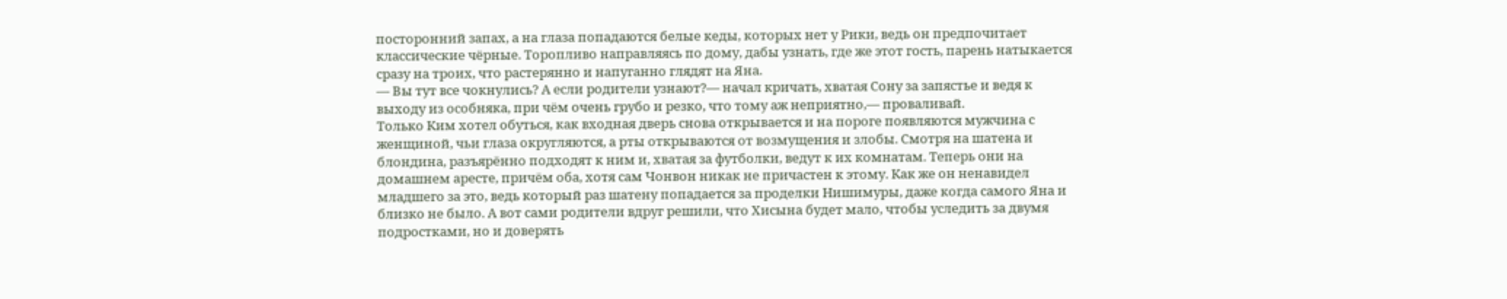посторонний запах, а на глаза попадаются белые кеды, которых нет у Рики, ведь он предпочитает классические чёрные. Торопливо направляясь по дому, дабы узнать, где же этот гость, парень натыкается сразу на троих, что растерянно и напуганно глядят на Яна.
— Вы тут все чокнулись? А если родители узнают?— начал кричать, хватая Сону за запястье и ведя к выходу из особняка, при чём очень грубо и резко, что тому аж неприятно,— проваливай.
Только Ким хотел обуться, как входная дверь снова открывается и на пороге появляются мужчина с женщиной, чьи глаза округляются, а рты открываются от возмущения и злобы. Смотря на шатена и блондина, разъярённо подходят к ним и, хватая за футболки, ведут к их комнатам. Теперь они на домашнем аресте, причём оба, хотя сам Чонвон никак не причастен к этому. Как же он ненавидел младшего за это, ведь который раз шатену попадается за проделки Нишимуры, даже когда самого Яна и близко не было. А вот сами родители вдруг решили, что Хисына будет мало, чтобы уследить за двумя подростками, но и доверять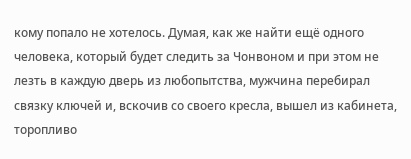кому попало не хотелось. Думая, как же найти ещё одного человека, который будет следить за Чонвоном и при этом не лезть в каждую дверь из любопытства, мужчина перебирал связку ключей и, вскочив со своего кресла, вышел из кабинета, торопливо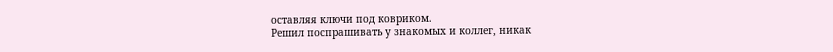оставляя ключи под ковриком.
Решил поспрашивать у знакомых и коллег, никак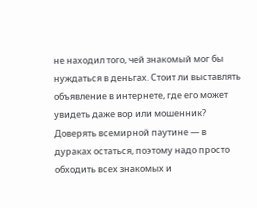не находил того, чей знакомый мог бы нуждаться в деньгах. Стоит ли выставлять объявление в интернете, где его может увидеть даже вор или мошенник? Доверять всемирной паутине — в дураках остаться, поэтому надо просто обходить всех знакомых и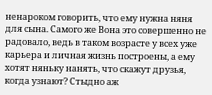ненароком говорить, что ему нужна няня для сына. Самого же Вона это совершенно не радовало, ведь в таком возрасте у всех уже карьера и личная жизнь построены, а ему хотят няньку нанять, что скажут друзья, когда узнают? Стыдно аж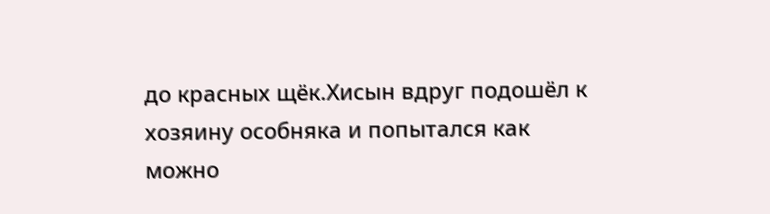до красных щёк.Хисын вдруг подошёл к хозяину особняка и попытался как можно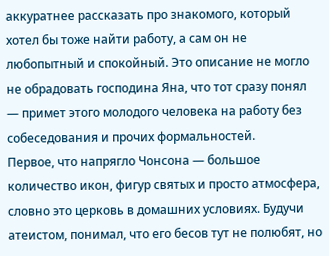аккуратнее рассказать про знакомого, который хотел бы тоже найти работу, а сам он не любопытный и спокойный. Это описание не могло не обрадовать господина Яна, что тот сразу понял — примет этого молодого человека на работу без собеседования и прочих формальностей.
Первое, что напрягло Чонсона — большое количество икон, фигур святых и просто атмосфера, словно это церковь в домашних условиях. Будучи атеистом, понимал, что его бесов тут не полюбят, но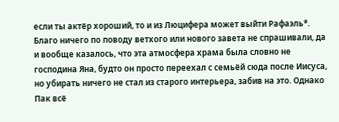если ты актёр хороший, то и из Люцифера может выйти Рафаэль*.
Благо ничего по поводу ветхого или нового завета не спрашивали, да и вообще казалось, что эта атмосфера храма была словно не господина Яна, будто он просто переехал с семьёй сюда после Иисуса, но убирать ничего не стал из старого интерьера, забив на это. Однако Пак всё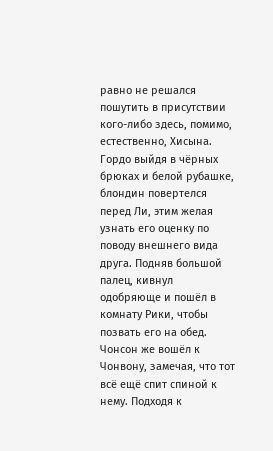равно не решался пошутить в присутствии кого-либо здесь, помимо, естественно, Хисына. Гордо выйдя в чёрных брюках и белой рубашке, блондин повертелся перед Ли, этим желая узнать его оценку по поводу внешнего вида друга. Подняв большой палец, кивнул одобряюще и пошёл в комнату Рики, чтобы позвать его на обед. Чонсон же вошёл к Чонвону, замечая, что тот всё ещё спит спиной к нему. Подходя к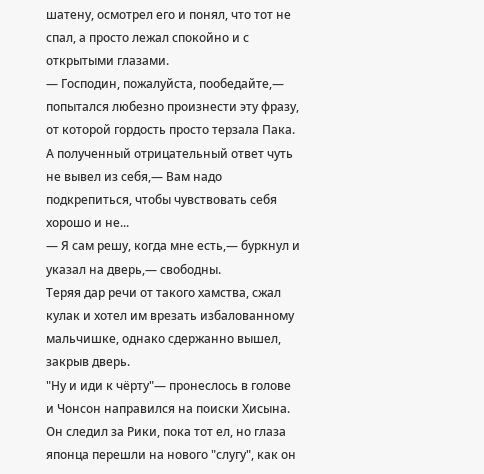шатену, осмотрел его и понял, что тот не спал, а просто лежал спокойно и с открытыми глазами.
— Господин, пожалуйста, пообедайте,— попытался любезно произнести эту фразу, от которой гордость просто терзала Пака. А полученный отрицательный ответ чуть не вывел из себя,— Вам надо подкрепиться, чтобы чувствовать себя хорошо и не...
— Я сам решу, когда мне есть,— буркнул и указал на дверь,— свободны.
Теряя дар речи от такого хамства, сжал кулак и хотел им врезать избалованному мальчишке, однако сдержанно вышел, закрыв дверь.
"Ну и иди к чёрту"— пронеслось в голове и Чонсон направился на поиски Хисына. Он следил за Рики, пока тот ел, но глаза японца перешли на нового "слугу", как он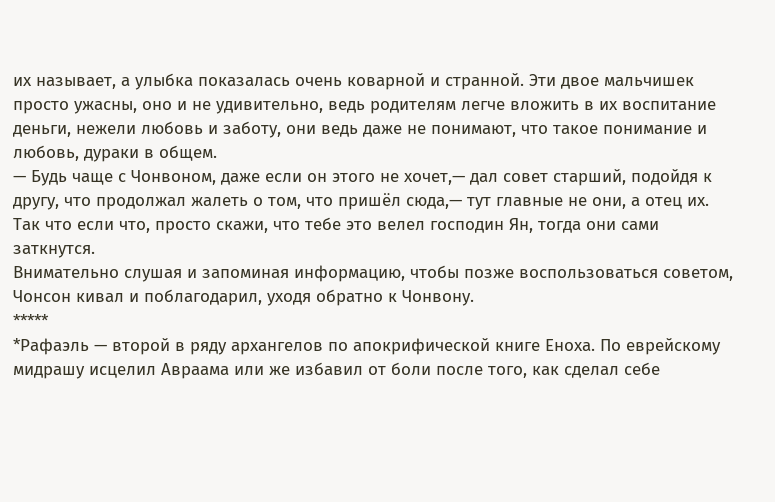их называет, а улыбка показалась очень коварной и странной. Эти двое мальчишек просто ужасны, оно и не удивительно, ведь родителям легче вложить в их воспитание деньги, нежели любовь и заботу, они ведь даже не понимают, что такое понимание и любовь, дураки в общем.
— Будь чаще с Чонвоном, даже если он этого не хочет,— дал совет старший, подойдя к другу, что продолжал жалеть о том, что пришёл сюда,— тут главные не они, а отец их. Так что если что, просто скажи, что тебе это велел господин Ян, тогда они сами заткнутся.
Внимательно слушая и запоминая информацию, чтобы позже воспользоваться советом, Чонсон кивал и поблагодарил, уходя обратно к Чонвону.
*****
*Рафаэль — второй в ряду архангелов по апокрифической книге Еноха. По еврейскому мидрашу исцелил Авраама или же избавил от боли после того, как сделал себе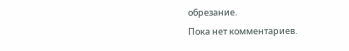обрезание.
Пока нет комментариев.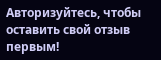Авторизуйтесь, чтобы оставить свой отзыв первым!